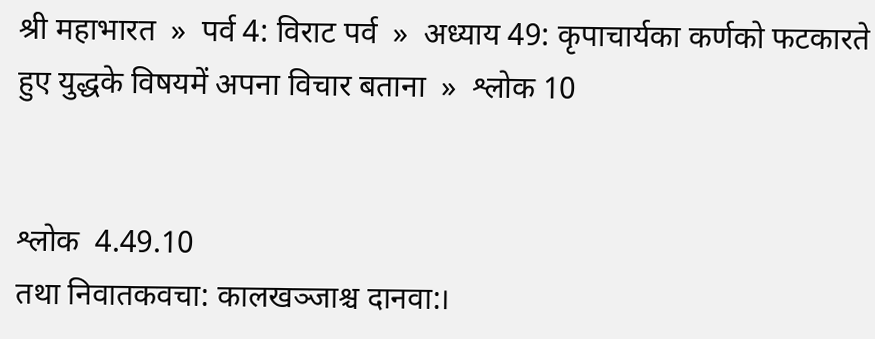श्री महाभारत  »  पर्व 4: विराट पर्व  »  अध्याय 49: कृपाचार्यका कर्णको फटकारते हुए युद्धके विषयमें अपना विचार बताना  »  श्लोक 10


श्लोक  4.49.10
तथा निवातकवचा: कालखञ्जाश्च दानवा:।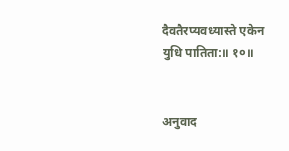दैवतैरप्यवध्यास्ते एकेन युधि पातिता:॥ १०॥


अनुवाद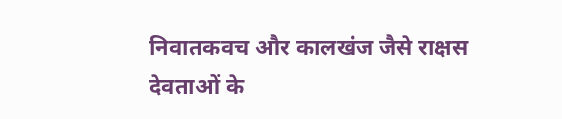निवातकवच और कालखंज जैसे राक्षस देवताओं के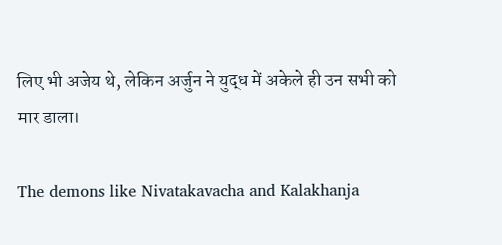लिए भी अजेय थे, लेकिन अर्जुन ने युद्ध में अकेले ही उन सभी को मार डाला।

The demons like Nivatakavacha and Kalakhanja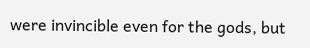were invincible even for the gods, but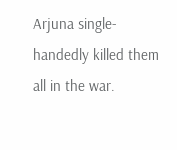Arjuna single-handedly killed them all in the war.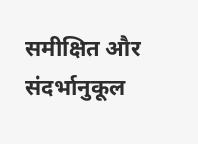समीक्षित और संदर्भानुकूल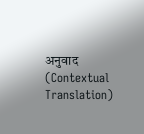अनुवाद (Contextual Translation)